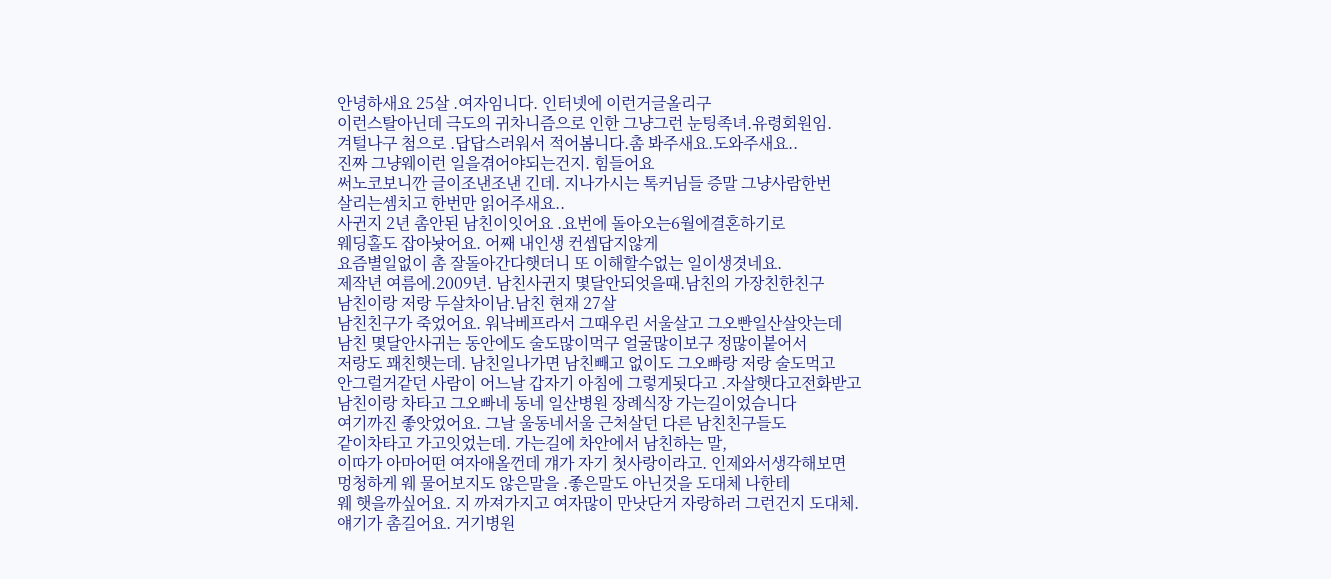안녕하새요 25살 .여자임니다. 인터넷에 이런거글올리구
이런스탈아닌데 극도의 귀차니즘으로 인한 그냥그런 눈팅족녀.유령회원임.
겨털나구 첨으로 .답답스러워서 적어봄니다.촘 봐주새요.도와주새요..
진짜 그냥웨이런 일을겪어야되는건지. 힘들어요
써노코보니깐 글이조낸조낸 긴데. 지나가시는 톡커님들 증말 그냥사람한번
살리는셈치고 한번만 읽어주새요..
사귄지 2년 촘안된 남친이잇어요 .요번에 돌아오는6월에결혼하기로
웨딩홀도 잡아놧어요. 어째 내인생 컨셉답지않게
요즘별일없이 촘 잘돌아간다햇더니 또 이해할수없는 일이생겻네요.
제작년 여름에.2009년. 남친사귄지 몇달안되엇을때.남친의 가장친한친구
남친이랑 저랑 두살차이남.남친 현재 27살
남친친구가 죽었어요. 워낙베프라서 그때우린 서울살고 그오빤일산살앗는데
남친 몇달안사귀는 동안에도 술도많이먹구 얼굴많이보구 정많이붙어서
저랑도 꽤친햇는데. 남친일나가면 남친빼고 없이도 그오빠랑 저랑 술도먹고
안그럴거같던 사람이 어느날 갑자기 아침에 그렇게됫다고 .자살햇다고전화받고
남친이랑 차타고 그오빠네 동네 일산병원 장례식장 가는길이었슴니다
여기까진 좋앗었어요. 그날 울동네서울 근처살던 다른 남친친구들도
같이차타고 가고잇었는데. 가는길에 차안에서 남친하는 말,
이따가 아마어떤 여자애올껀데 걔가 자기 첫사랑이라고. 인제와서생각해보면
멍청하게 웨 물어보지도 않은말을 .좋은말도 아닌것을 도대체 나한테
웨 햇을까싶어요. 지 까져가지고 여자많이 만낫단거 자랑하러 그런건지 도대체.
얘기가 촘길어요. 거기병원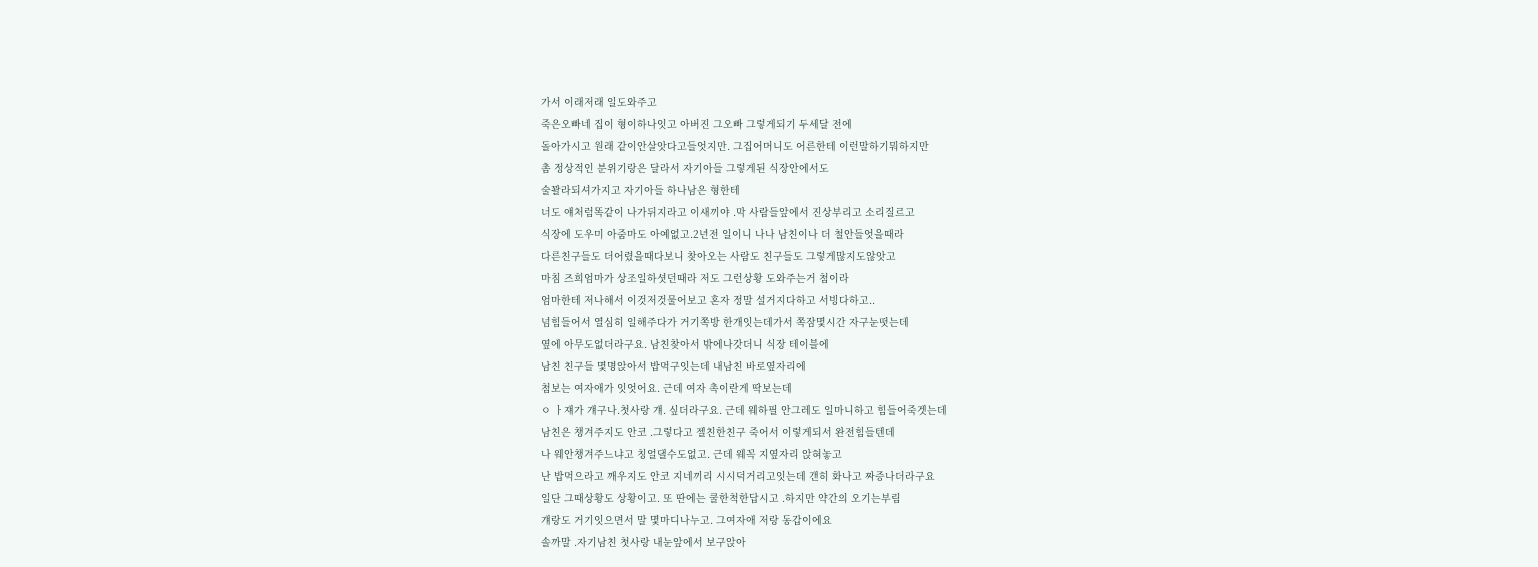가서 이래저래 일도와주고
죽은오빠네 집이 형이하나잇고 아버진 그오빠 그렇게되기 두세달 전에
돌아가시고 원래 같이안살앗다고들엇지만. 그집어머니도 어른한테 이런말하기뭐하지만
촘 정상적인 분위기랑은 달라서 자기아들 그렇게된 식장안에서도
술꽐라되셔가지고 자기아들 하나남은 형한테
너도 얘처럼똑같이 나가뒤지라고 이새끼야 .막 사람들앞에서 진상부리고 소리질르고
식장에 도우미 아줌마도 아예없고.2년전 일이니 나나 남친이나 더 철안들엇을때라
다른친구들도 더어렸을때다보니 찾아오는 사람도 친구들도 그렇게많지도않앗고
마침 즈희엄마가 상조일하셧던때라 저도 그런상황 도와주는거 첨이라
엄마한테 저나해서 이것저것물어보고 혼자 정말 설거지다하고 서빙다하고..
넘힘들어서 열심히 일해주다가 거기쪽방 한개잇는데가서 쪽잠몇시간 자구눈떳는데
옆에 아무도없더라구요. 남친찾아서 밖에나갓더니 식장 테이블에
남친 친구들 몇명앉아서 밥먹구잇는데 내남친 바로옆자리에
첨보는 여자애가 잇엇어요. 근데 여자 촉이란게 딱보는데
ㅇ ㅏ쟤가 걔구나.첫사랑 걔. 싶더라구요. 근데 웨하필 안그레도 일마니하고 힘들어죽겟는데
남친은 챙겨주지도 안코 .그렇다고 젤친한친구 죽어서 이렇게되서 완전힘들텐데
나 웨안챙겨주느냐고 칭얼댈수도없고. 근데 웨꼭 지옆자리 앉혀놓고
난 밥먹으라고 깨우지도 안코 지네끼리 시시덕거리고잇는데 갠히 화나고 짜증나더라구요
일단 그때상황도 상황이고. 또 딴에는 쿨한척한답시고 .하지만 약간의 오기는부림
걔랑도 거기잇으면서 말 몇마디나누고. 그여자애 저랑 동갑이에요
솔까말 .자기남친 첫사랑 내눈앞에서 보구앉아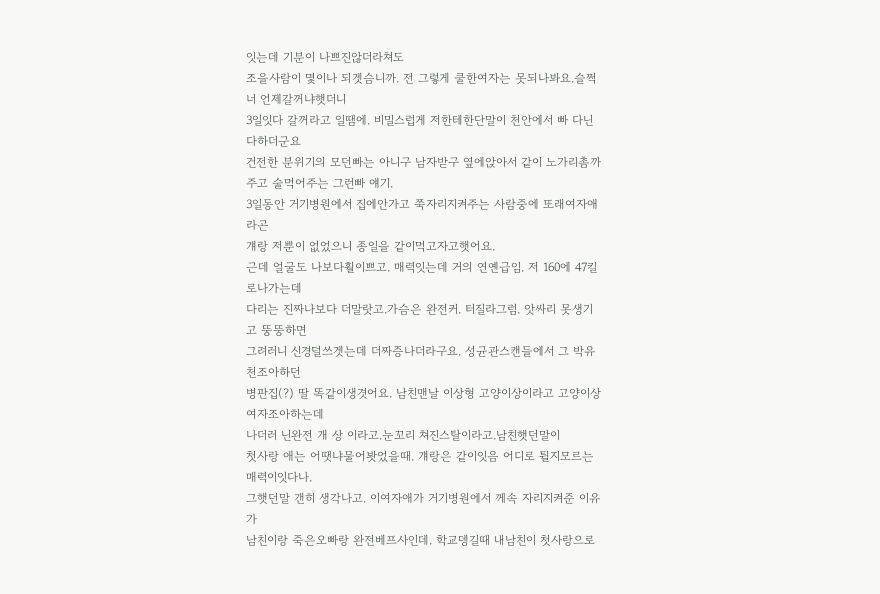잇는데 기분이 나쁘진않더라쳐도
조을사람이 몇이나 되겟슴니까. 전 그렇게 쿨한여자는 못되나봐요.슬쩍 너 언제갈꺼냐햇더니
3일잇다 갈꺼라고 일땜에. 비밀스럽게 저한테한단말이 천안에서 빠 다닌다하더군요
건전한 분위기의 모던빠는 아니구 남자받구 옆에앉아서 같이 노가리촘까주고 술먹어주는 그런빠 얘기.
3일동안 거기병원에서 집에안가고 쭉자리지켜주는 사람중에 또래여자애라곤
걔랑 저뿐이 없었으니 종일을 같이먹고자고햇어요.
근데 얼굴도 나보다훨이쁘고. 매력잇는데 거의 연옌급임. 저 160에 47킬로나가는데
다리는 진짜나보다 더말랏고.가슴은 완전커. 터질라그럼. 앗싸리 못생기고 뚱뚱하면
그려러니 신경덜쓰겟는데 더짜증나더라구요. 성균관스캔들에서 그 박유천조아하던
병판집(?) 딸 똑같이생겻어요. 남친맨날 이상형 고양이상이라고 고양이상 여자조아하는데
나더러 닌완전 개 상 이라고.눈꼬리 쳐진스탈이라고.남친햇던말이
첫사랑 애는 어땟냐물어봣었을때. 걔랑은 같이잇음 어디로 튈지모르는 매력이잇다나.
그햇던말 갠히 생각나고. 이여자애가 거기병원에서 께속 자리지켜준 이유가
남친이랑 죽은오빠랑 완전베프사인데. 학교뎅길때 내남친이 첫사랑으로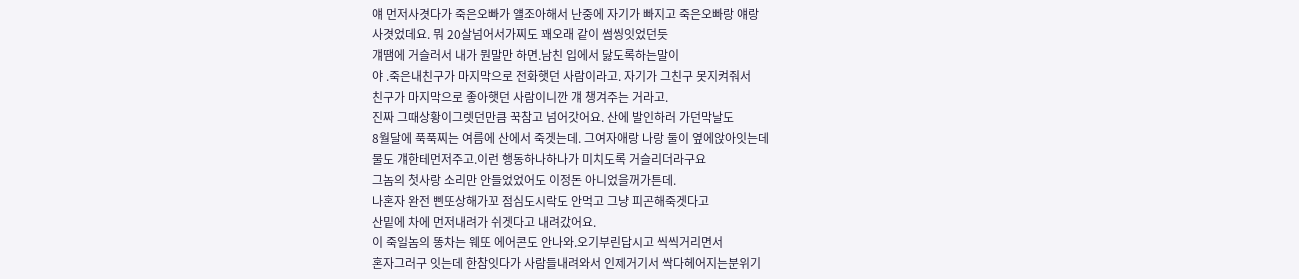얘 먼저사겻다가 죽은오빠가 얠조아해서 난중에 자기가 빠지고 죽은오빠랑 얘랑
사겻었데요. 뭐 20살넘어서가찌도 꽤오래 같이 썸씽잇었던듯
걔땜에 거슬러서 내가 뭔말만 하면.남친 입에서 닳도록하는말이
야 .죽은내친구가 마지막으로 전화햇던 사람이라고. 자기가 그친구 못지켜줘서
친구가 마지막으로 좋아햇던 사람이니깐 걔 챙겨주는 거라고.
진짜 그때상황이그렛던만큼 꾹참고 넘어갓어요. 산에 발인하러 가던막날도
8월달에 푹푹찌는 여름에 산에서 죽겟는데. 그여자애랑 나랑 둘이 옆에앉아잇는데
물도 걔한테먼저주고.이런 행동하나하나가 미치도록 거슬리더라구요
그놈의 첫사랑 소리만 안들었었어도 이정돈 아니었을꺼가튼데.
나혼자 완전 삔또상해가꼬 점심도시락도 안먹고 그냥 피곤해죽겟다고
산밑에 차에 먼저내려가 쉬겟다고 내려갔어요.
이 죽일놈의 똥차는 웨또 에어콘도 안나와.오기부린답시고 씩씩거리면서
혼자그러구 잇는데 한참잇다가 사람들내려와서 인제거기서 싹다헤어지는분위기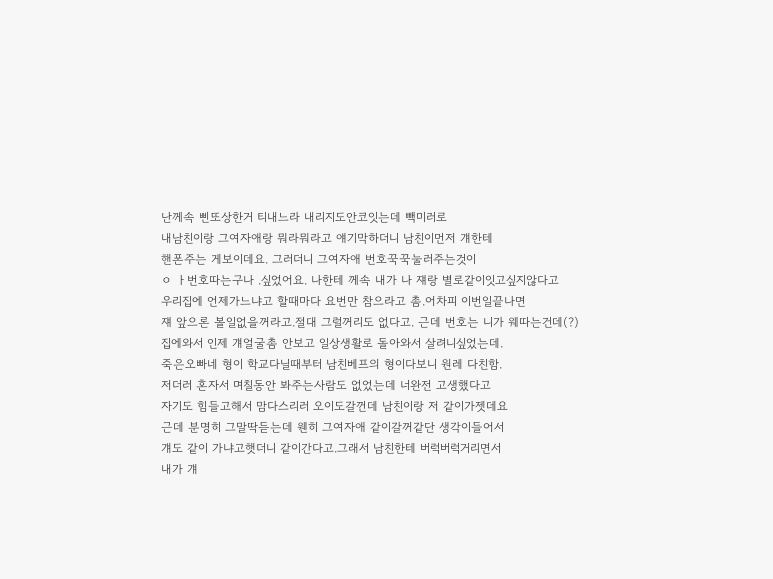난께속 삔또상한거 티내느라 내리지도안코잇는데 빽미러로
내남친이랑 그여자애랑 뭐라뭐라고 얘기막하더니 남친이먼저 걔한테
핸폰주는 게보이데요. 그러더니 그여자애 번호꾹꾹눌러주는것이
ㅇ ㅏ번호따는구나 .싶었어요. 나한테 께속 내가 나 쟤랑 별로같이잇고싶지않다고
우리집에 언제가느냐고 할때마다 요번만 참으라고 촘.어차피 이번일끝나면
쟤 앞으론 볼일없을꺼라고.절대 그럴꺼리도 없다고. 근데 번호는 니가 웨따는건데(?)
집에와서 인제 걔얼굴촘 안보고 일상생활로 돌아와서 살려니싶었는데.
죽은오빠네 형이 학교다닐때부터 남친베프의 형이다보니 원레 다친함.
저더러 혼자서 며칠동안 봐주는사람도 없었는데 너완전 고생했다고
자기도 힘들고해서 맘다스리러 오이도갈껀데 남친이랑 저 같이가젯데요
근데 분명히 그말딱듣는데 웬히 그여자애 같이갈꺼같단 생각이들어서
걔도 같이 가냐고햇더니 같이간다고.그래서 남친한테 버럭버럭거리면서
내가 걔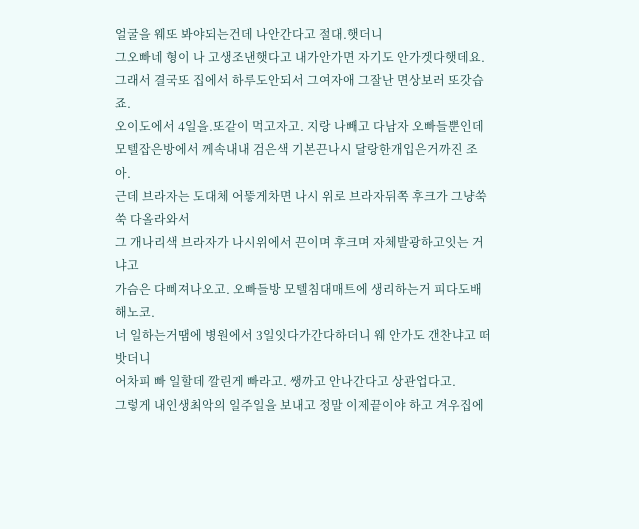얼굴을 웨또 봐야되는건데 나안간다고 절대.햇더니
그오빠네 형이 나 고생조낸햇다고 내가안가면 자기도 안가겟다햇데요.
그래서 결국또 집에서 하루도안되서 그여자애 그잘난 면상보러 또갓습죠.
오이도에서 4일을.또같이 먹고자고. 지랑 나빼고 다남자 오빠들뿐인데
모텔잡은방에서 께속내내 검은색 기본끈나시 달랑한개입은거까진 조아.
근데 브라자는 도대체 어띃게차면 나시 위로 브라자뒤쪽 후크가 그냥쑥쑥 다올라와서
그 개나리색 브라자가 나시위에서 끈이며 후크며 자체발광하고잇는 거냐고
가슴은 다삐져나오고. 오빠들방 모텔침대매트에 생리하는거 피다도배해노코.
너 일하는거땜에 병원에서 3일잇다가간다하더니 웨 안가도 갠찬냐고 떠밧더니
어차피 빠 일할데 깔린게 빠라고. 쌩까고 안나간다고 상관업다고.
그렇게 내인생최악의 일주일을 보내고 정말 이제끝이야 하고 겨우집에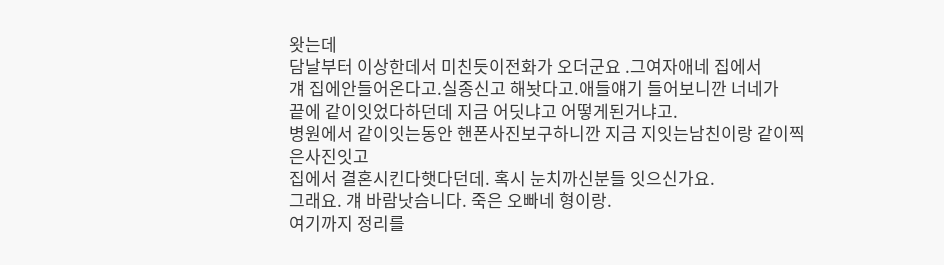왓는데
담날부터 이상한데서 미친듯이전화가 오더군요 .그여자애네 집에서
걔 집에안들어온다고.실종신고 해놧다고.애들얘기 들어보니깐 너네가
끝에 같이잇었다하던데 지금 어딧냐고 어떻게된거냐고.
병원에서 같이잇는동안 핸폰사진보구하니깐 지금 지잇는남친이랑 같이찍은사진잇고
집에서 결혼시킨다햇다던데. 혹시 눈치까신분들 잇으신가요.
그래요. 걔 바람낫슴니다. 죽은 오빠네 형이랑.
여기까지 정리를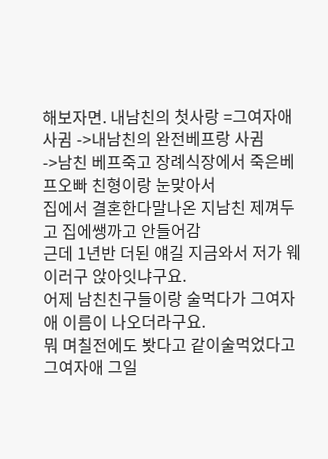해보자면. 내남친의 첫사랑 =그여자애 사귐 ->내남친의 완전베프랑 사귐
->남친 베프죽고 장례식장에서 죽은베프오빠 친형이랑 눈맞아서
집에서 결혼한다말나온 지남친 제껴두고 집에쌩까고 안들어감
근데 1년반 더된 얘길 지금와서 저가 웨이러구 앉아잇냐구요.
어제 남친친구들이랑 술먹다가 그여자애 이름이 나오더라구요.
뭐 며칠전에도 봣다고 같이술먹었다고 그여자애 그일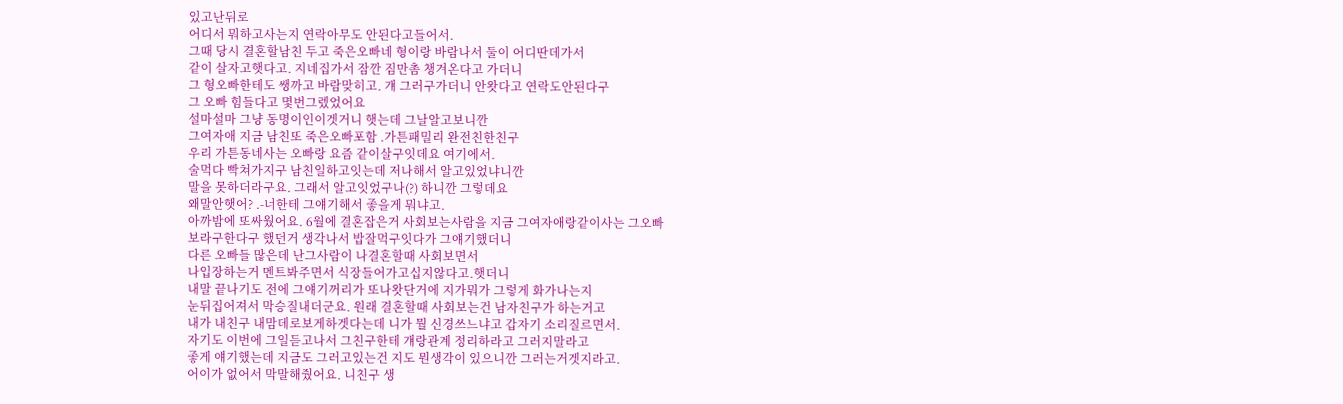있고난뒤로
어디서 뭐하고사는지 연락아무도 안된다고들어서.
그때 당시 결혼할남친 두고 죽은오빠네 형이랑 바람나서 둘이 어디딴데가서
같이 살자고햇다고. 지네집가서 잠깐 짐만촘 챙겨온다고 가더니
그 형오빠한테도 쌩까고 바람맞히고. 걔 그러구가더니 안왓다고 연락도안된다구
그 오빠 힘들다고 몇번그렜었어요
설마설마 그냥 동명이인이겟거니 햇는데 그날알고보니깐
그여자애 지금 남친또 죽은오빠포함 .가튼패밀리 완전친한친구
우리 가튼동네사는 오빠랑 요즘 같이살구잇데요 여기에서.
술먹다 빡쳐가지구 남친일하고잇는데 저나해서 알고있었냐니깐
말을 못하더라구요. 그래서 알고잇었구나(?) 하니깐 그렇데요
왜말안햇어? .-너한테 그얘기해서 좋을게 뭐냐고.
아까밤에 또싸웠어요. 6월에 결혼잡은거 사회보는사람을 지금 그여자애랑같이사는 그오빠
보라구한다구 했던거 생각나서 밥잘먹구잇다가 그얘기했더니
다른 오빠들 많은데 난그사람이 나결혼할때 사회보면서
나입장하는거 멘트봐주면서 식장들어가고십지않다고.햇더니
내말 끝나기도 전에 그얘기꺼리가 또나왓단거에 지가뭐가 그렇게 화가나는지
눈뒤집어져서 막승질내더군요. 원래 결혼할때 사회보는건 남자친구가 하는거고
내가 내친구 내맘데로보게하겟다는데 니가 뭘 신경쓰느냐고 갑자기 소리질르면서.
자기도 이번에 그일듣고나서 그친구한테 걔랑관계 정리하라고 그러지말라고
좋게 얘기했는데 지금도 그러고있는건 지도 뭔생각이 있으니깐 그러는거겟지라고.
어이가 없어서 막말해줬어요. 니친구 생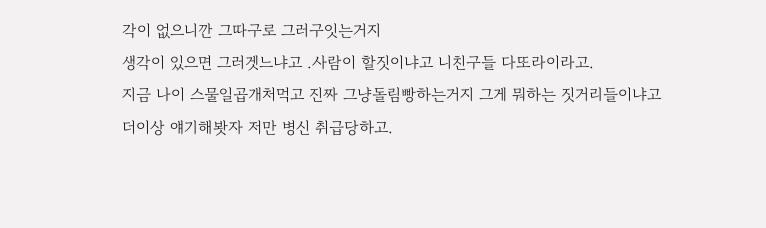각이 없으니깐 그따구로 그러구잇는거지
생각이 있으면 그러겟느냐고 .사람이 할짓이냐고 니친구들 다또라이라고.
지금 나이 스물일곱개처먹고 진짜 그냥돌림빵하는거지 그게 뭐하는 짓거리들이냐고
더이상 얘기해봣자 저만 병신 취급당하고.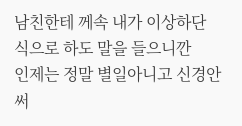남친한테 께속 내가 이상하단 식으로 하도 말을 들으니깐
인제는 정말 별일아니고 신경안써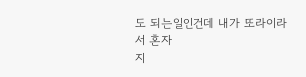도 되는일인건데 내가 또라이라서 혼자
지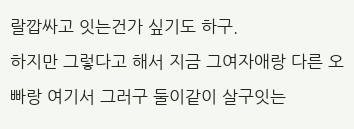랄깝싸고 잇는건가 싶기도 하구.
하지만 그렇다고 해서 지금 그여자애랑 다른 오빠랑 여기서 그러구 둘이같이 살구잇는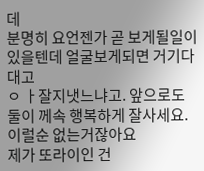데
분명히 요언젠가 곧 보게될일이 있을텐데 얼굴보게되면 거기다대고
ㅇ ㅏ잘지냇느냐고. 앞으로도 둘이 께속 행복하게 잘사세요. 이럴순 없는거잖아요
제가 또라이인 건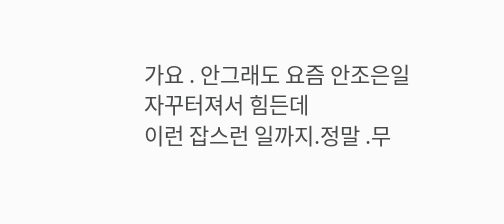가요 . 안그래도 요즘 안조은일 자꾸터져서 힘든데
이런 잡스런 일까지.정말 .무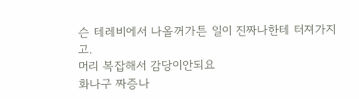슨 테레비에서 나올꺼가튼 일이 진짜나한테 터져가지고.
머리 복잡해서 감당이안되요
화나구 짜증나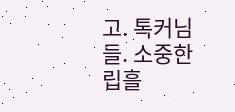고. 톡커님들. 소중한 립흘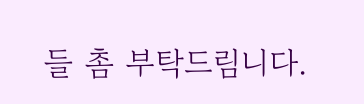들 촘 부탁드림니다.